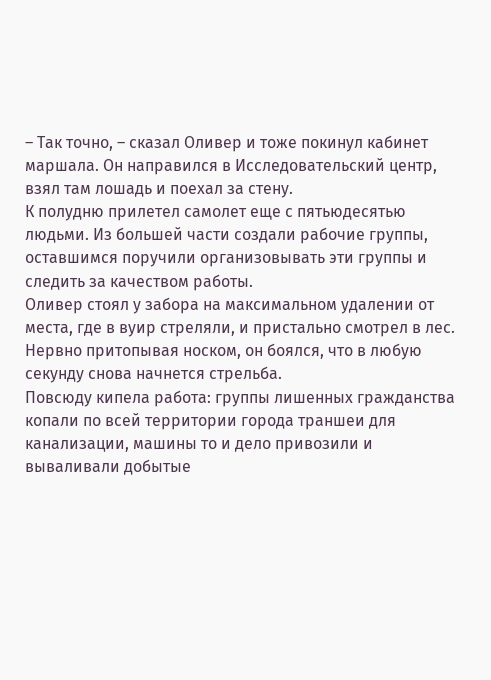– Так точно, – сказал Оливер и тоже покинул кабинет маршала. Он направился в Исследовательский центр, взял там лошадь и поехал за стену.
К полудню прилетел самолет еще с пятьюдесятью людьми. Из большей части создали рабочие группы, оставшимся поручили организовывать эти группы и следить за качеством работы.
Оливер стоял у забора на максимальном удалении от места, где в вуир стреляли, и пристально смотрел в лес. Нервно притопывая носком, он боялся, что в любую секунду снова начнется стрельба.
Повсюду кипела работа: группы лишенных гражданства копали по всей территории города траншеи для канализации, машины то и дело привозили и вываливали добытые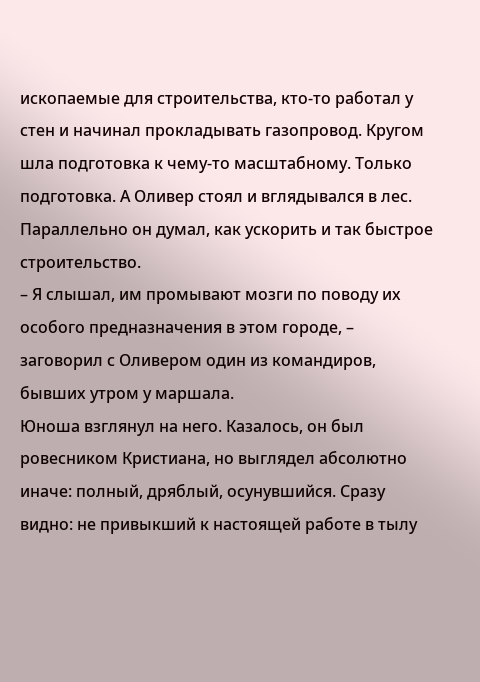ископаемые для строительства, кто-то работал у стен и начинал прокладывать газопровод. Кругом шла подготовка к чему-то масштабному. Только подготовка. А Оливер стоял и вглядывался в лес. Параллельно он думал, как ускорить и так быстрое строительство.
– Я слышал, им промывают мозги по поводу их особого предназначения в этом городе, – заговорил с Оливером один из командиров, бывших утром у маршала.
Юноша взглянул на него. Казалось, он был ровесником Кристиана, но выглядел абсолютно иначе: полный, дряблый, осунувшийся. Сразу видно: не привыкший к настоящей работе в тылу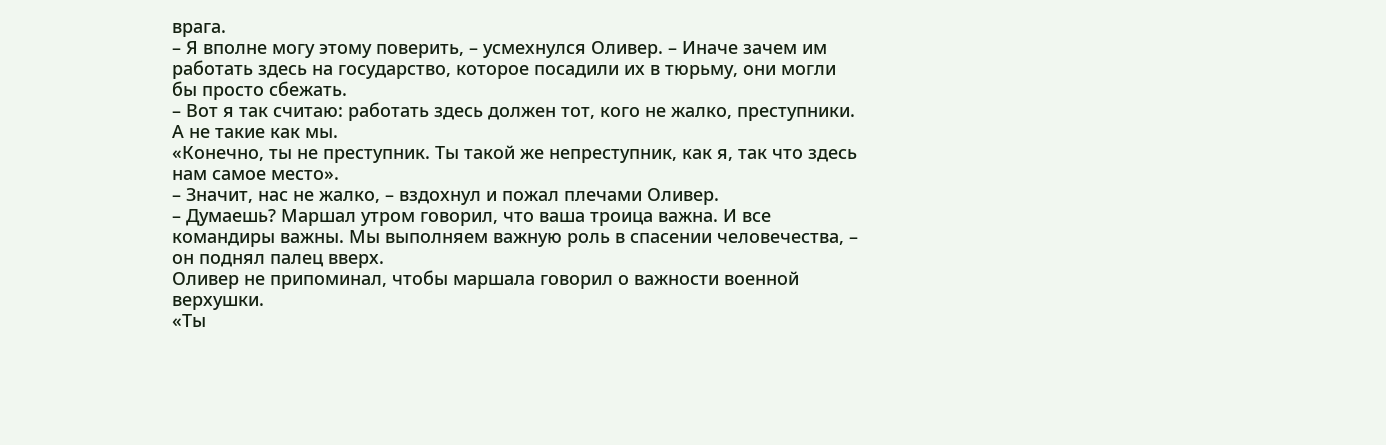врага.
– Я вполне могу этому поверить, – усмехнулся Оливер. – Иначе зачем им работать здесь на государство, которое посадили их в тюрьму, они могли бы просто сбежать.
– Вот я так считаю: работать здесь должен тот, кого не жалко, преступники. А не такие как мы.
«Конечно, ты не преступник. Ты такой же непреступник, как я, так что здесь нам самое место».
– Значит, нас не жалко, – вздохнул и пожал плечами Оливер.
– Думаешь? Маршал утром говорил, что ваша троица важна. И все командиры важны. Мы выполняем важную роль в спасении человечества, – он поднял палец вверх.
Оливер не припоминал, чтобы маршала говорил о важности военной верхушки.
«Ты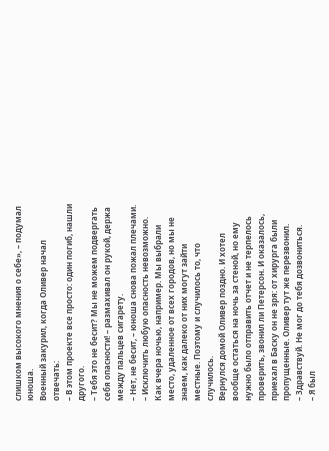слишком высокого мнения о себе», – подумал юноша.
Военный закурил, когда Оливер начал отвечать:
– В этом проекте все просто: один погиб, нашли другого.
– Тебя это не бесит? Мы не можем подвергать себя опасности! – размахивал он рукой, держа между пальцев сигарету.
– Нет, не бесит, – юноша снова пожал плечами. – Исключить любую опасность невозможно. Как вчера ночью, например. Мы выбрали место, удаленное от всех городов, но мы не знаем, как далеко от них могут зайти местные. Поэтому и случилось то, что случилось.
Вернулся домой Оливер поздно. И хотел вообще остаться на ночь за стеной, но ему нужно было отправить отчет и не терпелось проверить, звонил ли Петерсон. И оказалось, приехал в Баску он не зря: от хирурга были пропущенные. Оливер тут же перезвонил.
– Здравствуй. Не мог до тебя дозвониться.
– Я был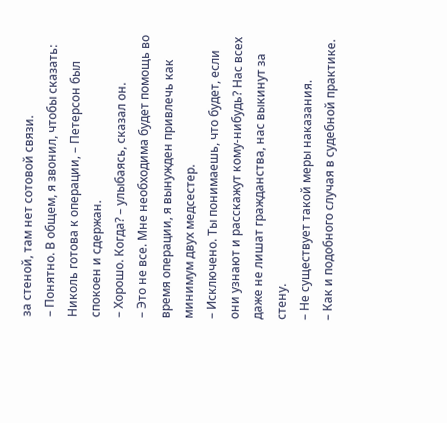за стеной, там нет сотовой связи.
– Понятно. В общем, я звонил, чтобы сказать: Николь готова к операции, – Петерсон был спокоен и сдержан.
– Хорошо. Когда? – улыбаясь, сказал он.
– Это не все. Мне необходима будет помощь во время операции, я вынужден привлечь как минимум двух медсестер.
– Исключено. Ты понимаешь, что будет, если они узнают и расскажут кому-нибудь? Нас всех даже не лишат гражданства, нас выкинут за стену.
– Не существует такой меры наказания.
– Как и подобного случая в судебной практике.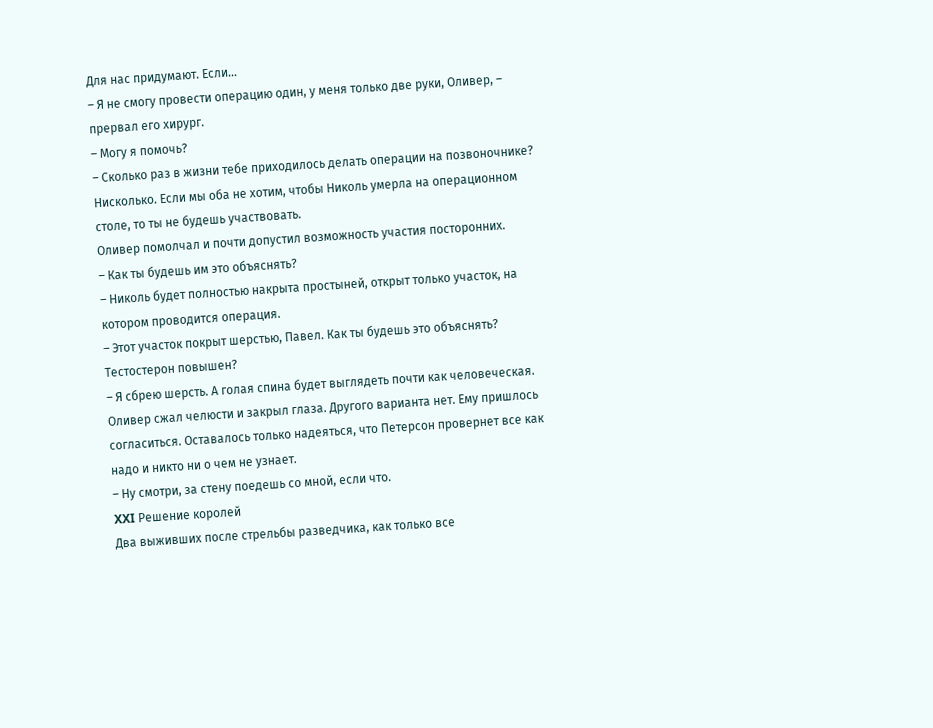Для нас придумают. Если…
– Я не смогу провести операцию один, у меня только две руки, Оливер, – прервал его хирург.
– Могу я помочь?
– Сколько раз в жизни тебе приходилось делать операции на позвоночнике? Нисколько. Если мы оба не хотим, чтобы Николь умерла на операционном столе, то ты не будешь участвовать.
Оливер помолчал и почти допустил возможность участия посторонних.
– Как ты будешь им это объяснять?
– Николь будет полностью накрыта простыней, открыт только участок, на котором проводится операция.
– Этот участок покрыт шерстью, Павел. Как ты будешь это объяснять? Тестостерон повышен?
– Я сбрею шерсть. А голая спина будет выглядеть почти как человеческая.
Оливер сжал челюсти и закрыл глаза. Другого варианта нет. Ему пришлось согласиться. Оставалось только надеяться, что Петерсон провернет все как надо и никто ни о чем не узнает.
– Ну смотри, за стену поедешь со мной, если что.
XXI Решение королей
Два выживших после стрельбы разведчика, как только все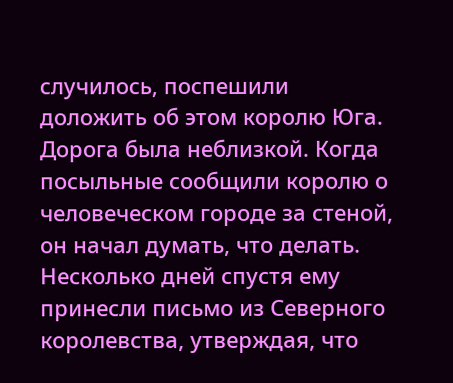случилось, поспешили доложить об этом королю Юга. Дорога была неблизкой. Когда посыльные сообщили королю о человеческом городе за стеной, он начал думать, что делать. Несколько дней спустя ему принесли письмо из Северного королевства, утверждая, что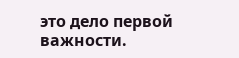это дело первой важности.